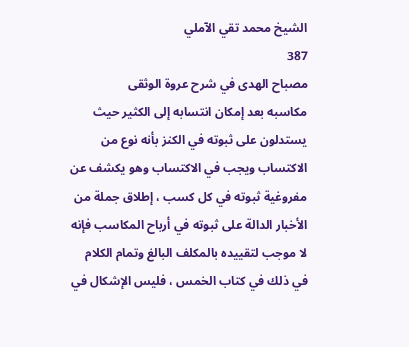الشيخ محمد تقي الآملي
387
مصباح الهدى في شرح عروة الوثقى
مكاسبه بعد إمكان انتسابه إلى الكثير حيث يستدلون على ثبوته في الكنز بأنه نوع من الاكتساب ويجب في الاكتساب وهو يكشف عن مفروغية ثبوته في كل كسب ، إطلاق جملة من الأخبار الدالة على ثبوته في أرباح المكاسب فإنه لا موجب لتقييده بالمكلف البالغ وتمام الكلام في ذلك في كتاب الخمس ، فليس الإشكال في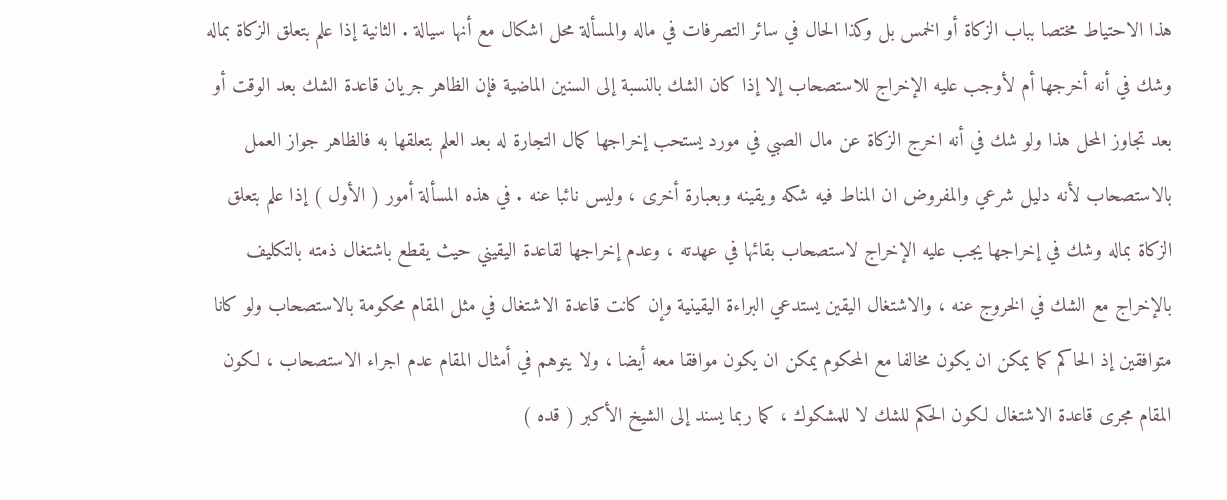هذا الاحتياط مختصا بباب الزكاة أو الخمس بل وكذا الحال في سائر التصرفات في ماله والمسألة محل اشكال مع أنها سيالة . الثانية إذا علم بتعلق الزكاة بماله وشك في أنه أخرجها أم لأوجب عليه الإخراج للاستصحاب إلا إذا كان الشك بالنسبة إلى السنين الماضية فإن الظاهر جريان قاعدة الشك بعد الوقت أو بعد تجاوز المحل هذا ولو شك في أنه اخرج الزكاة عن مال الصبي في مورد يستحب إخراجها كمال التجارة له بعد العلم بتعلقها به فالظاهر جواز العمل بالاستصحاب لأنه دليل شرعي والمفروض ان المناط فيه شكه ويقينه وبعبارة أخرى ، وليس نائبا عنه . في هذه المسألة أمور ( الأول ) إذا علم بتعلق الزكاة بماله وشك في إخراجها يجب عليه الإخراج لاستصحاب بقائها في عهدته ، وعدم إخراجها لقاعدة اليقيني حيث يقطع باشتغال ذمته بالتكليف بالإخراج مع الشك في الخروج عنه ، والاشتغال اليقين يستدعي البراءة اليقينية وإن كانت قاعدة الاشتغال في مثل المقام محكومة بالاستصحاب ولو كانا متوافقين إذ الحاكم كما يمكن ان يكون مخالفا مع المحكوم يمكن ان يكون موافقا معه أيضا ، ولا يتوهم في أمثال المقام عدم اجراء الاستصحاب ، لكون المقام مجرى قاعدة الاشتغال لكون الحكم للشك لا للمشكوك ، كما ربما يسند إلى الشيخ الأكبر ( قده )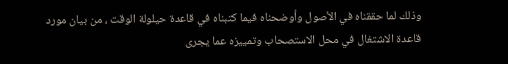وذلك لما حققناه في الأصول وأوضحناه فيما كتبناه في قاعدة حيلولة الوقت ، من بيان مورد قاعدة الاشتغال في محل الاستصحاب وتمييزه عما يجرى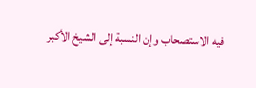فيه الاستصحاب وإن النسبة إلى الشيخ الأكبر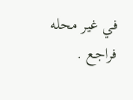في غير محله فراجع .